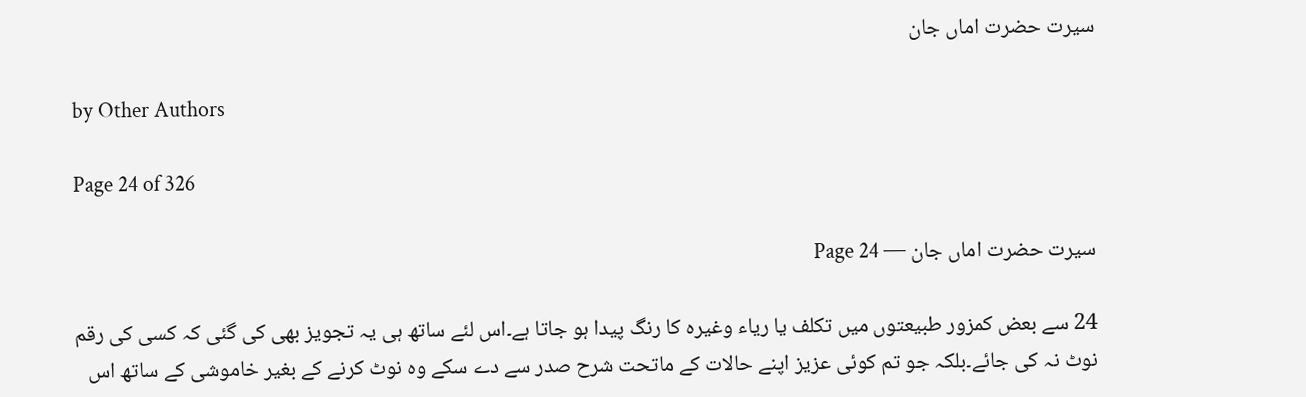سیرت حضرت اماں جان

by Other Authors

Page 24 of 326

سیرت حضرت اماں جان — Page 24

24 سے بعض کمزور طبیعتوں میں تکلف یا ریاء وغیرہ کا رنگ پیدا ہو جاتا ہے۔اس لئے ساتھ ہی یہ تجویز بھی کی گئی کہ کسی کی رقم نوٹ نہ کی جائے۔بلکہ جو تم کوئی عزیز اپنے حالات کے ماتحت شرح صدر سے دے سکے وہ نوٹ کرنے کے بغیر خاموشی کے ساتھ اس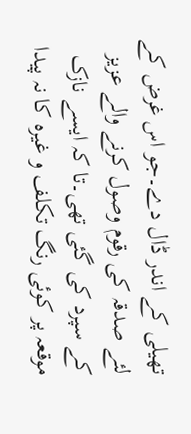تھیلی کے اندر ڈال دے۔جو اس غرض کے لئے صدقہ کی رقوم وصول کرنے والے عزیز کے سپرد کی گئی تھی۔تا کہ ایسے نازک موقعہ پر کوئی رنگ تکلف و غیرہ کا نہ پیدا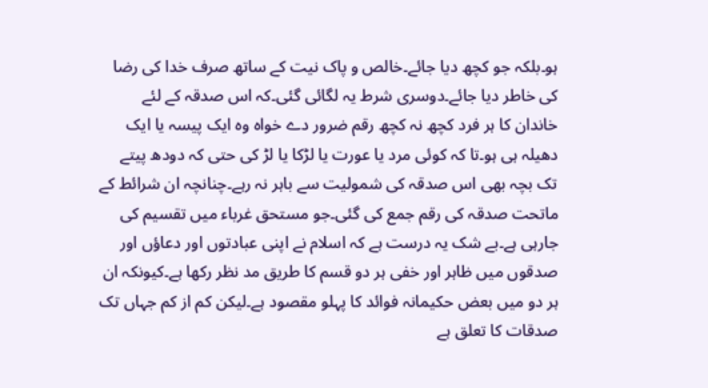ہو۔بلکہ جو کچھ دیا جائے۔خالص و پاک نیت کے ساتھ صرف خدا کی رضا کی خاطر دیا جائے۔دوسری شرط یہ لگائی گئی۔کہ اس صدقہ کے لئے خاندان کا ہر فرد کچھ نہ کچھ رقم ضرور دے خواہ وہ ایک پیسہ یا ایک دھیلہ ہی ہو۔تا کہ کوئی مرد یا عورت یا لڑکا یا لڑ کی حتی کہ دودھ پیتے تک بچہ بھی اس صدقہ کی شمولیت سے باہر نہ رہے۔چنانچہ ان شرائط کے ماتحت صدقہ کی رقم جمع کی گئی۔جو مستحق غرباء میں تقسیم کی جارہی ہے۔بے شک یہ درست ہے کہ اسلام نے اپنی عبادتوں اور دعاؤں اور صدقوں میں ظاہر اور خفی ہر دو قسم کا طریق مد نظر رکھا ہے۔کیونکہ ان ہر دو میں بعض حکیمانہ فوائد کا پہلو مقصود ہے۔لیکن کم از کم جہاں تک صدقات کا تعلق ہے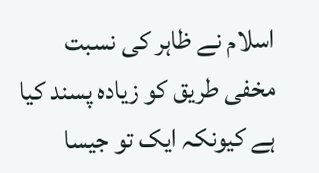اسلام نے ظاہر کی نسبت مخفی طریق کو زیادہ پسند کیا ہے کیونکہ ایک تو جیسا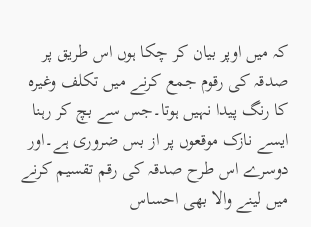کہ میں اوپر بیان کر چکا ہوں اس طریق پر صدقہ کی رقوم جمع کرنے میں تکلف وغیرہ کا رنگ پیدا نہیں ہوتا۔جس سے بچ کر رہنا ایسے نازک موقعوں پر از بس ضروری ہے۔اور دوسرے اس طرح صدقہ کی رقم تقسیم کرنے میں لینے والا بھی احساس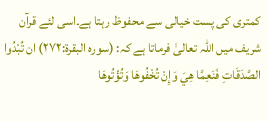کمتری کی پست خیالی سے محفوظ رہتا ہے۔اسی لئے قرآن شریف میں اللہ تعالیٰ فرماتا ہے کہ: (سوره البقرۃ:۲۷۲) ان تُبْدُوا الصَّدَقَاتِ فَنَعِمَّا هِيَ وَإِنْ تُخْفُوهَا وَتُؤْتُوهَا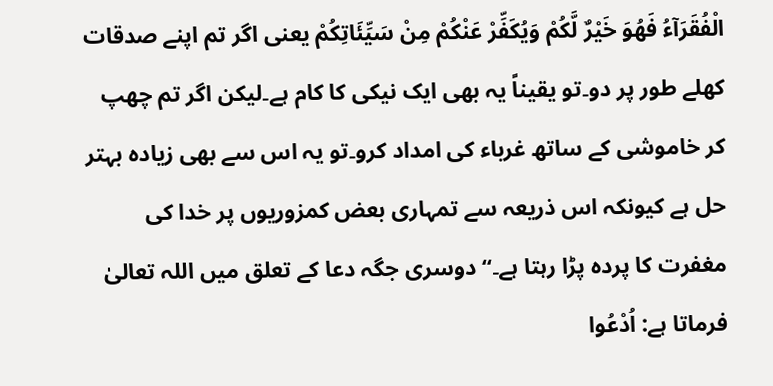الْفُقَرَآءُ فَهُوَ خَيْرٌ لَّكُمْ وَيُكَفِّرْ عَنْكُمْ مِنْ سَيِّئَاتِكُمْ یعنی اگر تم اپنے صدقات کھلے طور پر دو۔تو یقیناً یہ بھی ایک نیکی کا کام ہے۔لیکن اگر تم چھپ کر خاموشی کے ساتھ غرباء کی امداد کرو۔تو یہ اس سے بھی زیادہ بہتر حل ہے کیونکہ اس ذریعہ سے تمہاری بعض کمزوریوں پر خدا کی مغفرت کا پردہ پڑا رہتا ہے۔“ دوسری جگہ دعا کے تعلق میں اللہ تعالیٰ فرماتا ہے: اُدْعُوا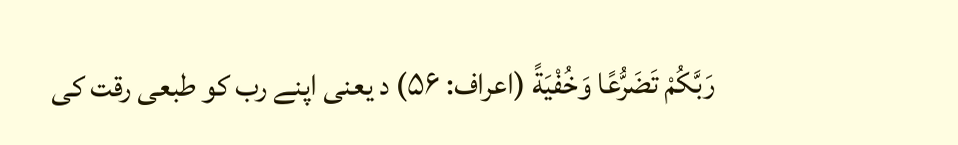رَبَّكُمْ تَضَرُّعًا وَخُفْيَةً (اعراف: ۵۶) د یعنی اپنے رب کو طبعی رقت کی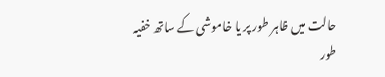حالت میں ظاہر طور پر یا خاموشی کے ساتھ خفیہ طور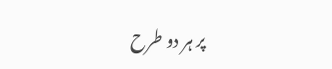پر ہر دو طرح